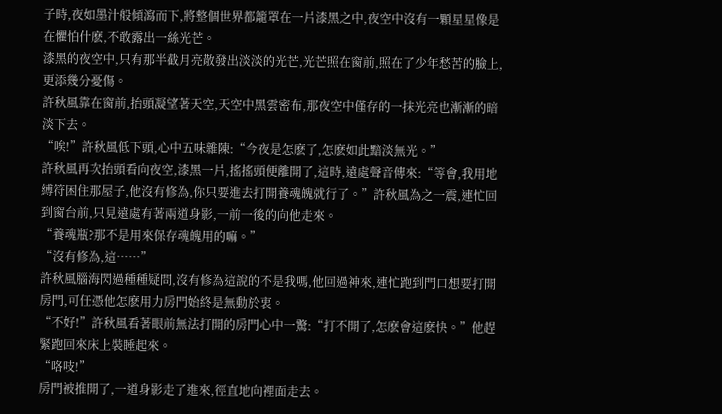子時,夜如墨汁般傾瀉而下,將整個世界都籠罩在一片漆黑之中,夜空中沒有一顆星星像是在懼怕什麽,不敢露出一絲光芒。
漆黑的夜空中,只有那半截月亮散發出淡淡的光芒,光芒照在窗前,照在了少年愁苦的臉上,更添幾分憂傷。
許秋風靠在窗前,抬頭凝望著天空,天空中黑雲密布,那夜空中僅存的一抹光亮也漸漸的暗淡下去。
“唉!”許秋風低下頭,心中五味雜陳:“今夜是怎麽了,怎麽如此黯淡無光。”
許秋風再次抬頭看向夜空,漆黑一片,搖搖頭便離開了,這時,遠處聲音傳來:“等會,我用地縛符困住那屋子,他沒有修為,你只要進去打開養魂魄就行了。”許秋風為之一震,連忙回到窗台前,只見遠處有著兩道身影,一前一後的向他走來。
“養魂瓶?那不是用來保存魂魄用的嘛。”
“沒有修為,這……”
許秋風腦海閃過種種疑問,沒有修為這說的不是我嗎,他回過神來,連忙跑到門口想要打開房門,可任憑他怎麽用力房門始終是無動於衷。
“不好!”許秋風看著眼前無法打開的房門心中一驚:“打不開了,怎麽會這麽快。”他趕緊跑回來床上裝睡起來。
“咯吱!”
房門被推開了,一道身影走了進來,徑直地向裡面走去。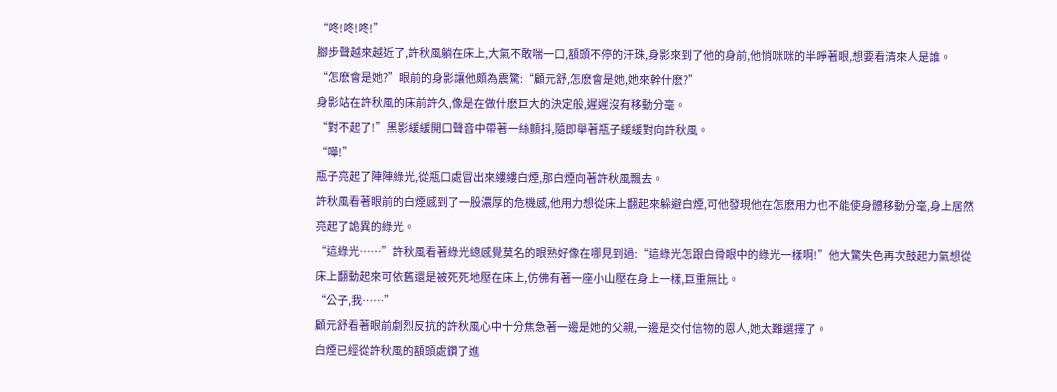“咚!咚!咚!”
腳步聲越來越近了,許秋風躺在床上,大氣不敢喘一口,額頭不停的汗珠,身影來到了他的身前,他悄咪咪的半睜著眼,想要看清來人是誰。
“怎麽會是她?”眼前的身影讓他頗為震驚:“顧元舒,怎麽會是她,她來幹什麽?”
身影站在許秋風的床前許久,像是在做什麽巨大的決定般,遲遲沒有移動分毫。
“對不起了!”黑影緩緩開口聲音中帶著一絲顫抖,隨即舉著瓶子緩緩對向許秋風。
“嘩!”
瓶子亮起了陣陣綠光,從瓶口處冒出來縷縷白煙,那白煙向著許秋風飄去。
許秋風看著眼前的白煙感到了一股濃厚的危機感,他用力想從床上翻起來躲避白煙,可他發現他在怎麽用力也不能使身體移動分毫,身上居然亮起了詭異的綠光。
“這綠光……”許秋風看著綠光總感覺莫名的眼熟好像在哪見到過:“這綠光怎跟白骨眼中的綠光一樣啊!”他大驚失色再次鼓起力氣想從床上翻動起來可依舊還是被死死地壓在床上,仿佛有著一座小山壓在身上一樣,巨重無比。
“公子,我……”
顧元舒看著眼前劇烈反抗的許秋風心中十分焦急著一邊是她的父親,一邊是交付信物的恩人,她太難選擇了。
白煙已經從許秋風的額頭處鑽了進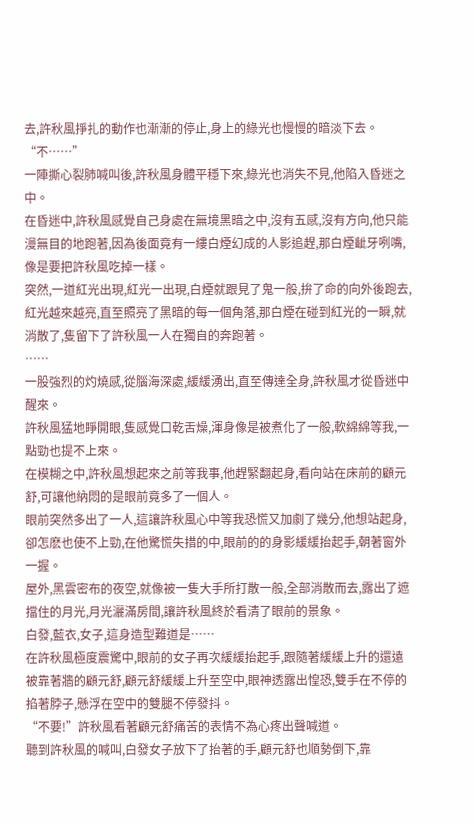去,許秋風掙扎的動作也漸漸的停止,身上的綠光也慢慢的暗淡下去。
“不……”
一陣撕心裂肺喊叫後,許秋風身體平穩下來,綠光也消失不見,他陷入昏迷之中。
在昏迷中,許秋風感覺自己身處在無境黑暗之中,沒有五感,沒有方向,他只能漫無目的地跑著,因為後面竟有一縷白煙幻成的人影追趕,那白煙齜牙咧嘴,像是要把許秋風吃掉一樣。
突然,一道紅光出現,紅光一出現,白煙就跟見了鬼一般,拚了命的向外後跑去,紅光越來越亮,直至照亮了黑暗的每一個角落,那白煙在碰到紅光的一瞬,就消散了,隻留下了許秋風一人在獨自的奔跑著。
……
一股強烈的灼燒感,從腦海深處,緩緩湧出,直至傳達全身,許秋風才從昏迷中醒來。
許秋風猛地睜開眼,隻感覺口乾舌燥,渾身像是被煮化了一般,軟綿綿等我,一點勁也提不上來。
在模糊之中,許秋風想起來之前等我事,他趕緊翻起身,看向站在床前的顧元舒,可讓他納悶的是眼前竟多了一個人。
眼前突然多出了一人,這讓許秋風心中等我恐慌又加劇了幾分,他想站起身,卻怎麽也使不上勁,在他驚慌失措的中,眼前的的身影緩緩抬起手,朝著窗外一握。
屋外,黑雲密布的夜空,就像被一隻大手所打散一般,全部消散而去,露出了遮擋住的月光,月光灑滿房間,讓許秋風終於看清了眼前的景象。
白發,藍衣,女子,這身造型難道是……
在許秋風極度震驚中,眼前的女子再次緩緩抬起手,跟隨著緩緩上升的還遠被靠著牆的顧元舒,顧元舒緩緩上升至空中,眼神透露出惶恐,雙手在不停的掐著脖子,懸浮在空中的雙腿不停發抖。
“不要!”許秋風看著顧元舒痛苦的表情不為心疼出聲喊道。
聽到許秋風的喊叫,白發女子放下了抬著的手,顧元舒也順勢倒下,靠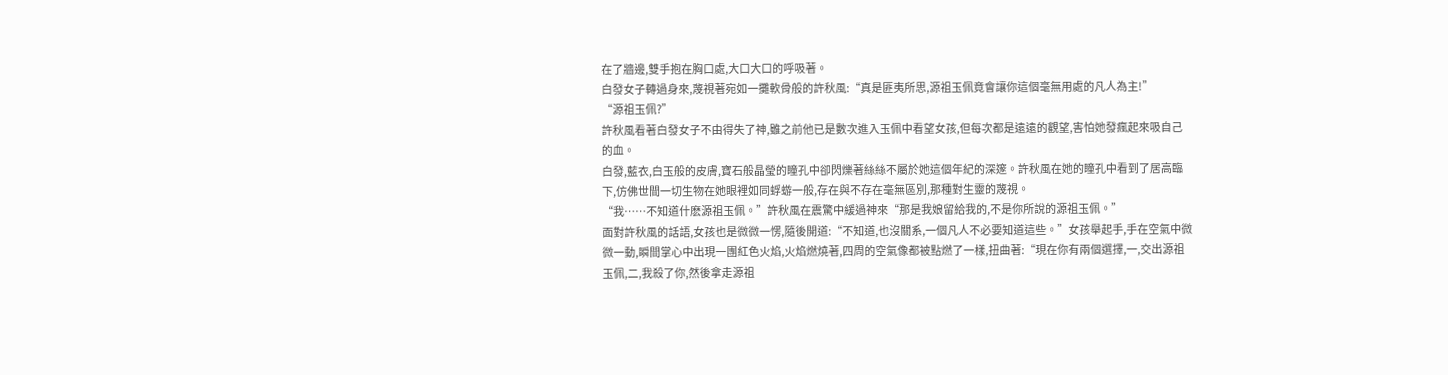在了牆邊,雙手抱在胸口處,大口大口的呼吸著。
白發女子轉過身來,蔑視著宛如一攤軟骨般的許秋風:“真是匪夷所思,源祖玉佩竟會讓你這個毫無用處的凡人為主!”
“源祖玉佩?”
許秋風看著白發女子不由得失了神,雖之前他已是數次進入玉佩中看望女孩,但每次都是遠遠的觀望,害怕她發瘋起來吸自己的血。
白發,藍衣,白玉般的皮膚,寶石般晶瑩的瞳孔中卻閃爍著絲絲不屬於她這個年紀的深邃。許秋風在她的瞳孔中看到了居高臨下,仿佛世間一切生物在她眼裡如同蜉蝣一般,存在與不存在毫無區別,那種對生靈的蔑視。
“我……不知道什麽源祖玉佩。”許秋風在震驚中緩過神來“那是我娘留給我的,不是你所說的源祖玉佩。”
面對許秋風的話語,女孩也是微微一愣,隨後開道:“不知道,也沒關系,一個凡人不必要知道這些。”女孩舉起手,手在空氣中微微一動,瞬間掌心中出現一團紅色火焰,火焰燃燒著,四周的空氣像都被點燃了一樣,扭曲著:“現在你有兩個選擇,一,交出源祖玉佩,二,我殺了你,然後拿走源祖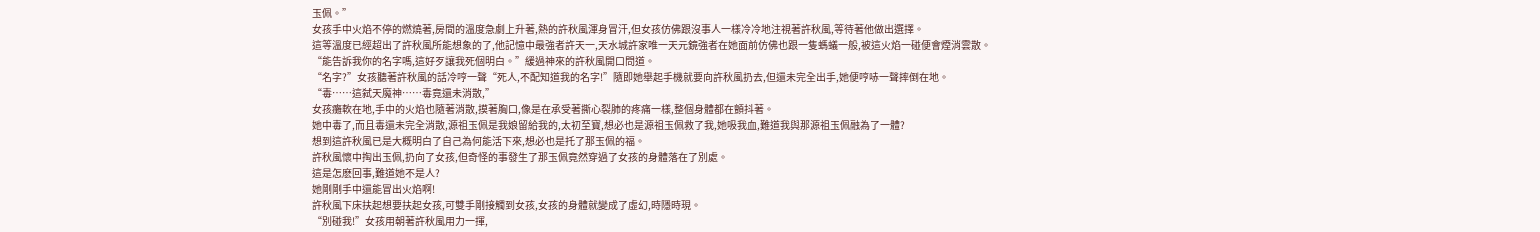玉佩。”
女孩手中火焰不停的燃燒著,房間的溫度急劇上升著,熱的許秋風渾身冒汗,但女孩仿佛跟沒事人一樣冷冷地注視著許秋風,等待著他做出選擇。
這等溫度已經超出了許秋風所能想象的了,他記憶中最強者許天一,天水城許家唯一天元鏡強者在她面前仿佛也跟一隻螞蟻一般,被這火焰一碰便會煙消雲散。
“能告訴我你的名字嗎,這好歹讓我死個明白。”緩過神來的許秋風開口問道。
“名字?”女孩聽著許秋風的話冷哼一聲“死人,不配知道我的名字!”隨即她舉起手機就要向許秋風扔去,但還未完全出手,她便哼哧一聲摔倒在地。
“毒……這弑天魔神……毒竟還未消散,”
女孩癱軟在地,手中的火焰也隨著消散,摸著胸口,像是在承受著撕心裂肺的疼痛一樣,整個身體都在顫抖著。
她中毒了,而且毒還未完全消散,源祖玉佩是我娘留給我的,太初至寶,想必也是源祖玉佩救了我,她吸我血,難道我與那源祖玉佩融為了一體?
想到這許秋風已是大概明白了自己為何能活下來,想必也是托了那玉佩的福。
許秋風懷中掏出玉佩,扔向了女孩,但奇怪的事發生了那玉佩竟然穿過了女孩的身體落在了別處。
這是怎麽回事,難道她不是人?
她剛剛手中還能冒出火焰啊!
許秋風下床扶起想要扶起女孩,可雙手剛接觸到女孩,女孩的身體就變成了虛幻,時隱時現。
“別碰我!”女孩用朝著許秋風用力一揮,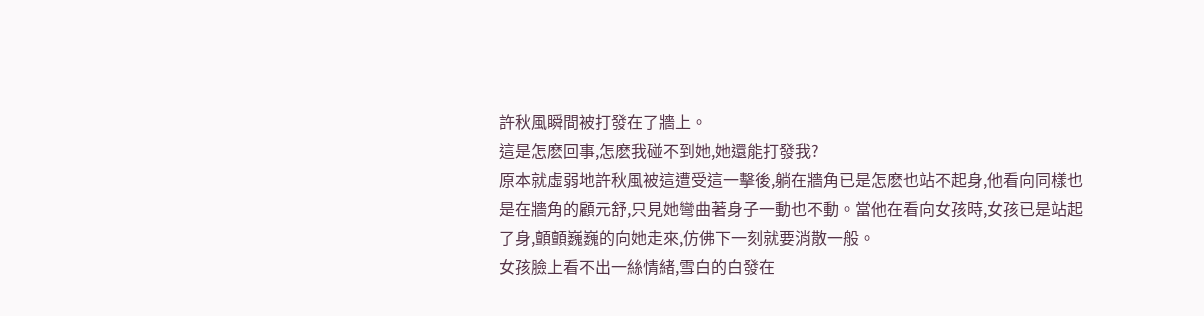許秋風瞬間被打發在了牆上。
這是怎麽回事,怎麽我碰不到她,她還能打發我?
原本就虛弱地許秋風被這遭受這一擊後,躺在牆角已是怎麽也站不起身,他看向同樣也是在牆角的顧元舒,只見她彎曲著身子一動也不動。當他在看向女孩時,女孩已是站起了身,顫顫巍巍的向她走來,仿佛下一刻就要消散一般。
女孩臉上看不出一絲情緒,雪白的白發在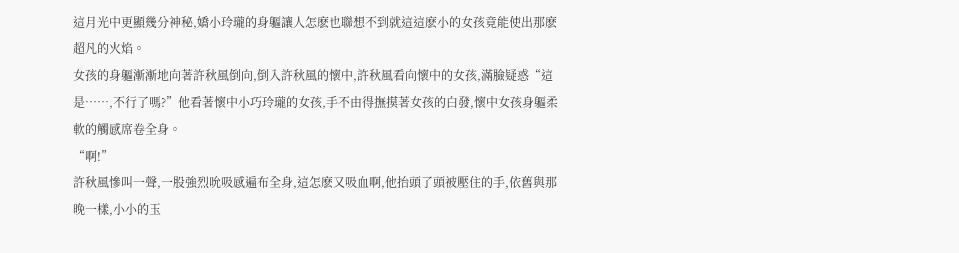這月光中更顯幾分神秘,嬌小玲瓏的身軀讓人怎麽也聯想不到就這這麽小的女孩竟能使出那麽超凡的火焰。
女孩的身軀漸漸地向著許秋風倒向,倒入許秋風的懷中,許秋風看向懷中的女孩,滿臉疑惑“這是……,不行了嗎?”他看著懷中小巧玲瓏的女孩,手不由得撫摸著女孩的白發,懷中女孩身軀柔軟的觸感席卷全身。
“啊!”
許秋風慘叫一聲,一股強烈吮吸感遍布全身,這怎麽又吸血啊,他抬頭了頭被壓住的手,依舊與那晚一樣,小小的玉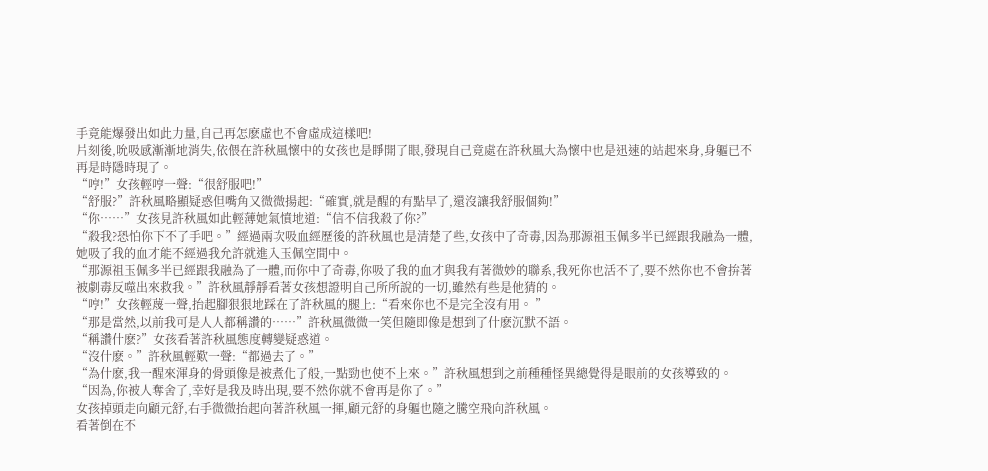手竟能爆發出如此力量,自己再怎麽虛也不會虛成這樣吧!
片刻後,吮吸感漸漸地消失,依偎在許秋風懷中的女孩也是睜開了眼,發現自己竟處在許秋風大為懷中也是迅速的站起來身,身軀已不再是時隱時現了。
“哼!”女孩輕哼一聲:“很舒服吧!”
“舒服?”許秋風略顯疑惑但嘴角又微微揚起:“確實,就是醒的有點早了,還沒讓我舒服個夠!”
“你……”女孩見許秋風如此輕薄她氣憤地道:“信不信我殺了你?”
“殺我?恐怕你下不了手吧。”經過兩次吸血經歷後的許秋風也是清楚了些,女孩中了奇毒,因為那源祖玉佩多半已經跟我融為一體,她吸了我的血才能不經過我允許就進入玉佩空間中。
“那源祖玉佩多半已經跟我融為了一體,而你中了奇毒,你吸了我的血才與我有著微妙的聯系,我死你也活不了,要不然你也不會拚著被劇毒反噬出來救我。”許秋風靜靜看著女孩想證明自己所所說的一切,雖然有些是他猜的。
“哼!”女孩輕蔑一聲,抬起腳狠狠地踩在了許秋風的腿上:“看來你也不是完全沒有用。 ”
“那是當然,以前我可是人人都稱讚的……”許秋風微微一笑但隨即像是想到了什麽沉默不語。
“稱讚什麽?”女孩看著許秋風態度轉變疑惑道。
“沒什麽。”許秋風輕歎一聲:“都過去了。”
“為什麽,我一醒來渾身的骨頭像是被煮化了般,一點勁也使不上來。”許秋風想到之前種種怪異總覺得是眼前的女孩導致的。
“因為,你被人奪舍了,幸好是我及時出現,要不然你就不會再是你了。”
女孩掉頭走向顧元舒,右手微微抬起向著許秋風一揮,顧元舒的身軀也隨之騰空飛向許秋風。
看著倒在不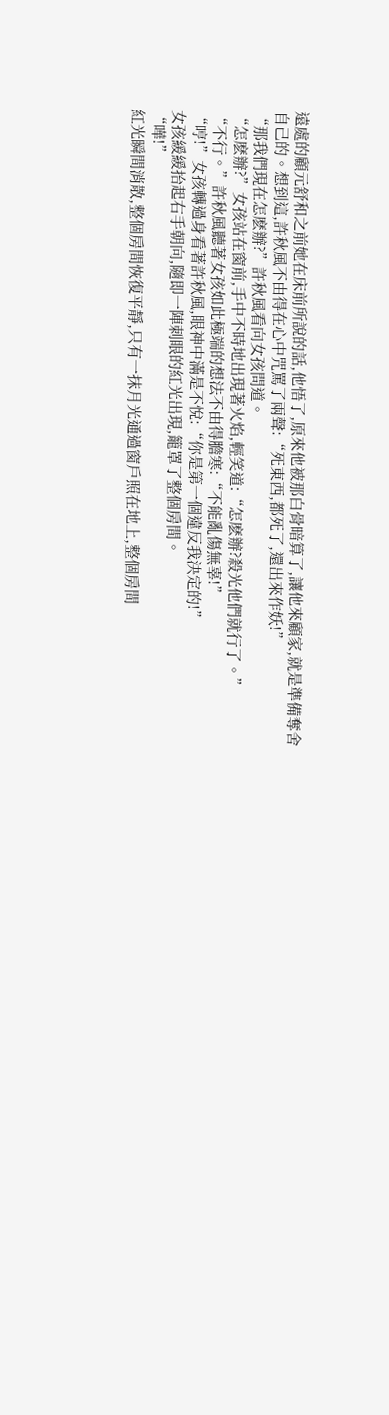遠處的顧元舒和之前她在床前所說的話,他悟了,原來他被那白骨暗算了,讓他來顧家,就是準備奪舍自己的。想到這,許秋風不由得在心中咒罵了兩聲:“死東西,都死了,還出來作妖!”
“那我們現在怎麽辦?”許秋風看向女孩問道。
“怎麽辦?”女孩站在窗前,手中不時地出現著火焰,輕笑道:“怎麽辦?殺光他們就行了。”
“不行。”許秋風聽著女孩如此極端的想法不由得膽寒:“不能亂傷無辜!”
“哼!”女孩轉過身看著許秋風,眼神中滿是不悅:“你是第一個違反我決定的!”
女孩緩緩抬起右手朝向,隨即一陣刺眼的紅光出現,籠罩了整個房間。
“嘩!”
紅光瞬間消散,整個房間恢復平靜,只有一抹月光通過窗戶照在地上,整個房間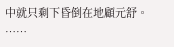中就只剩下昏倒在地顧元舒。
……